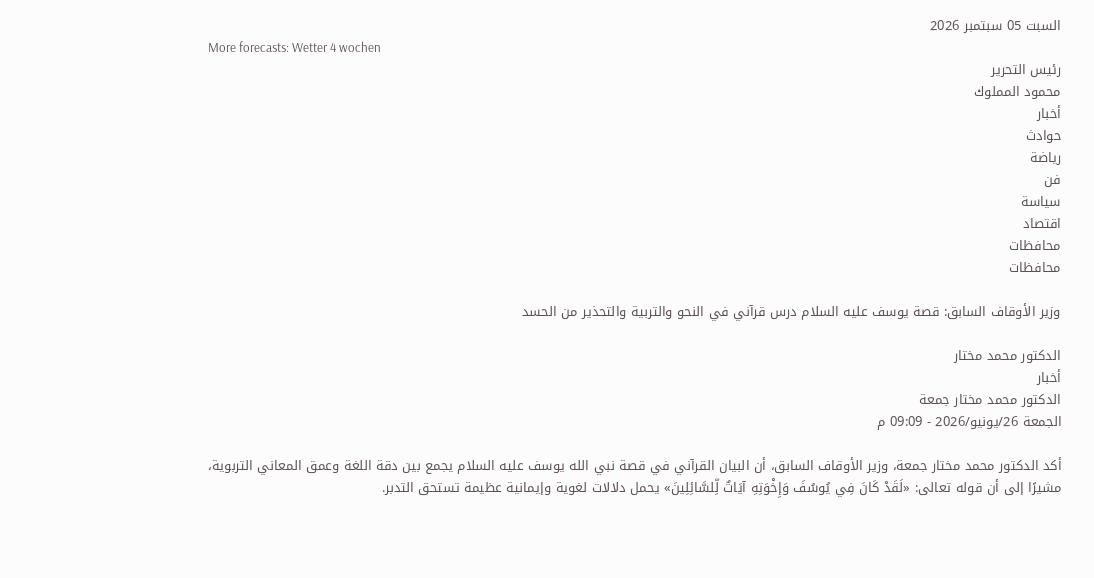السبت 05 سبتمبر 2026
More forecasts: Wetter 4 wochen
رئيس التحرير
محمود المملوك
أخبار
حوادث
رياضة
فن
سياسة
اقتصاد
محافظات
محافظات

وزير الأوقاف السابق: قصة يوسف عليه السلام درس قرآني في النحو والتربية والتحذير من الحسد

الدكتور محمد مختار
أخبار
الدكتور محمد مختار جمعة
الجمعة 26/يونيو/2026 - 09:09 م

أكد الدكتور محمد مختار جمعة، وزير الأوقاف السابق، أن البيان القرآني في قصة نبي الله يوسف عليه السلام يجمع بين دقة اللغة وعمق المعاني التربوية، مشيرًا إلى أن قوله تعالى: «لَقَدْ كَانَ فِي يُوسُفَ وَإِخْوَتِهِ آيَاتٌ لِّلسَّائِلِينَ» يحمل دلالات لغوية وإيمانية عظيمة تستحق التدبر.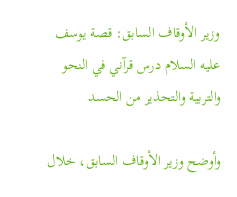وزير الأوقاف السابق: قصة يوسف عليه السلام درس قرآني في النحو والتربية والتحذير من الحسد

وأوضح وزير الأوقاف السابق، خلال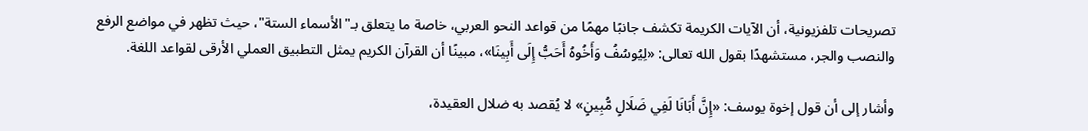تصريحات تلفزيونية، أن الآيات الكريمة تكشف جانبًا مهمًا من قواعد النحو العربي، خاصة ما يتعلق بـ"الأسماء الستة"، حيث تظهر في مواضع الرفع والنصب والجر، مستشهدًا بقول الله تعالى: «لِيُوسُفُ وَأَخُوهُ أَحَبُّ إِلَى أَبِينَا»، مبينًا أن القرآن الكريم يمثل التطبيق العملي الأرقى لقواعد اللغة.

وأشار إلى أن قول إخوة يوسف: «إِنَّ أَبَانَا لَفِي ضَلَالٍ مُّبِينٍ» لا يُقصد به ضلال العقيدة،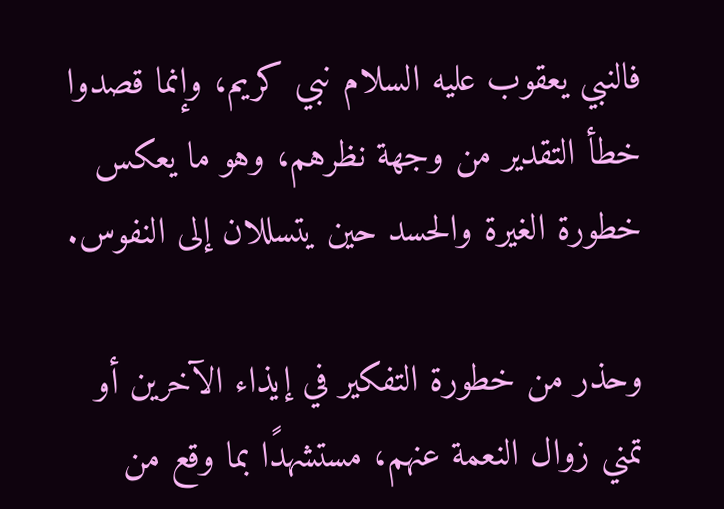فالنبي يعقوب عليه السلام نبي كريم، وإنما قصدوا خطأ التقدير من وجهة نظرهم، وهو ما يعكس خطورة الغيرة والحسد حين يتسللان إلى النفوس.

وحذر من خطورة التفكير في إيذاء الآخرين أو تمني زوال النعمة عنهم، مستشهدًا بما وقع من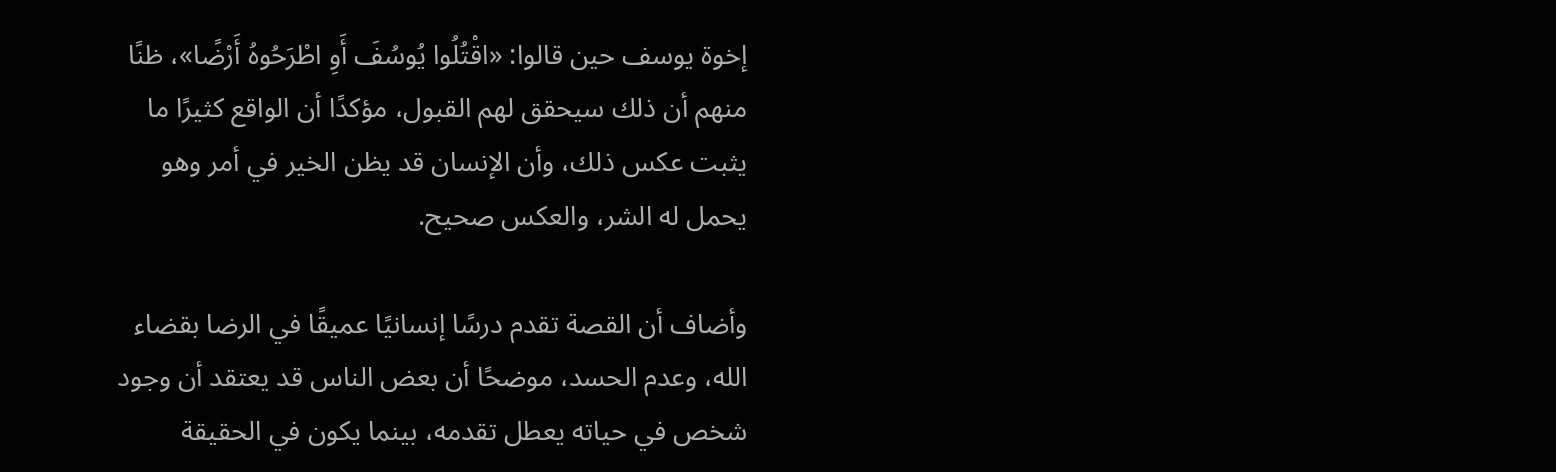إخوة يوسف حين قالوا: «اقْتُلُوا يُوسُفَ أَوِ اطْرَحُوهُ أَرْضًا»، ظنًا منهم أن ذلك سيحقق لهم القبول، مؤكدًا أن الواقع كثيرًا ما يثبت عكس ذلك، وأن الإنسان قد يظن الخير في أمر وهو يحمل له الشر، والعكس صحيح.

وأضاف أن القصة تقدم درسًا إنسانيًا عميقًا في الرضا بقضاء الله، وعدم الحسد، موضحًا أن بعض الناس قد يعتقد أن وجود شخص في حياته يعطل تقدمه، بينما يكون في الحقيقة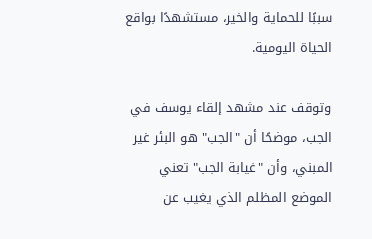سببًا للحماية والخير، مستشهدًا بواقع الحياة اليومية.

وتوقف عند مشهد إلقاء يوسف في الجب، موضحًا أن "الجب" هو البئر غير المبني، وأن "غيابة الجب" تعني الموضع المظلم الذي يغيب عن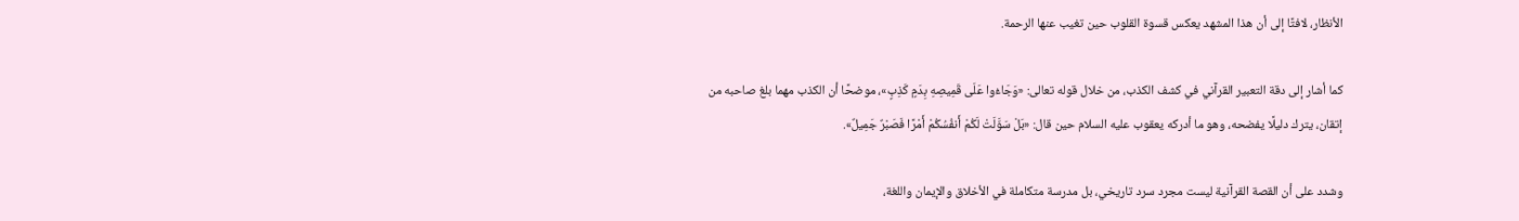الأنظار، لافتًا إلى أن هذا المشهد يعكس قسوة القلوب حين تغيب عنها الرحمة.

كما أشار إلى دقة التعبير القرآني في كشف الكذب، من خلال قوله تعالى: «وَجَاءُوا عَلَى قَمِيصِهِ بِدَمٍ كَذِبٍ»، موضحًا أن الكذب مهما بلغ صاحبه من إتقان، يترك دليلًا يفضحه، وهو ما أدركه يعقوب عليه السلام حين قال: «بَلْ سَوَّلَتْ لَكُمْ أَنفُسُكُمْ أَمْرًا فَصَبْرٌ جَمِيلٌ».

وشدد على أن القصة القرآنية ليست مجرد سرد تاريخي، بل مدرسة متكاملة في الأخلاق والإيمان واللغة،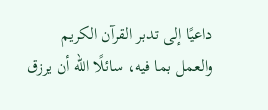داعيًا إلى تدبر القرآن الكريم والعمل بما فيه، سائلًا الله أن يرزق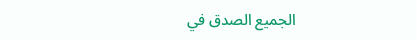الجميع الصدق في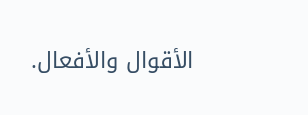الأقوال والأفعال.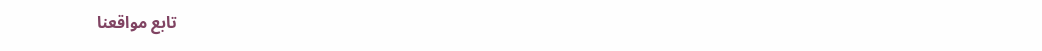تابع مواقعنا